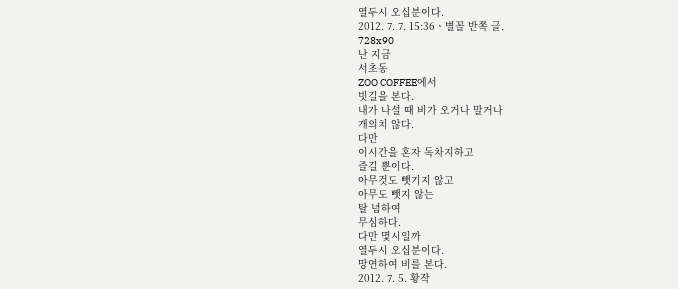열두시 오십분이다.
2012. 7. 7. 15:36ㆍ별꼴 반쪽 글.
728x90
난 지금
서초동
ZOO COFFEE에서
빗길을 본다.
내가 나설 때 비가 오거나 말거나
개의치 않다.
다만
이시간을 혼자 독차지하고
즐길 뿐이다.
아무것도 뺏기지 않고
아무도 뺏지 않는
탈 념하여
무심하다.
다만 몇시일까
열두시 오십분이다.
망연하여 비를 본다.
2012. 7. 5. 황작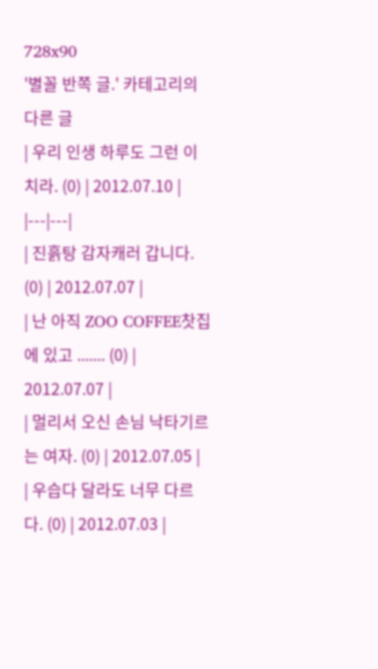728x90
'별꼴 반쪽 글.' 카테고리의 다른 글
| 우리 인생 하루도 그런 이치라. (0) | 2012.07.10 |
|---|---|
| 진흙탕 감자캐러 갑니다. (0) | 2012.07.07 |
| 난 아직 ZOO COFFEE찻집에 있고 ....... (0) | 2012.07.07 |
| 멀리서 오신 손님 낙타기르는 여자. (0) | 2012.07.05 |
| 우습다 달라도 너무 다르다. (0) | 2012.07.03 |